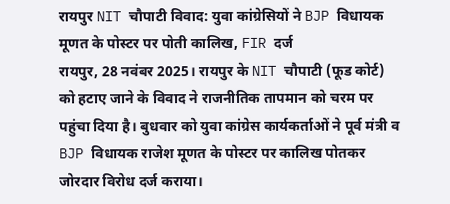रायपुर NIT चौपाटी विवाद: युवा कांग्रेसियों ने BJP विधायक मूणत के पोस्टर पर पोती कालिख, FIR दर्ज
रायपुर, 28 नवंबर 2025। रायपुर के NIT चौपाटी (फूड कोर्ट) को हटाए जाने के विवाद ने राजनीतिक तापमान को चरम पर पहुंचा दिया है। बुधवार को युवा कांग्रेस कार्यकर्ताओं ने पूर्व मंत्री व BJP विधायक राजेश मूणत के पोस्टर पर कालिख पोतकर जोरदार विरोध दर्ज कराया।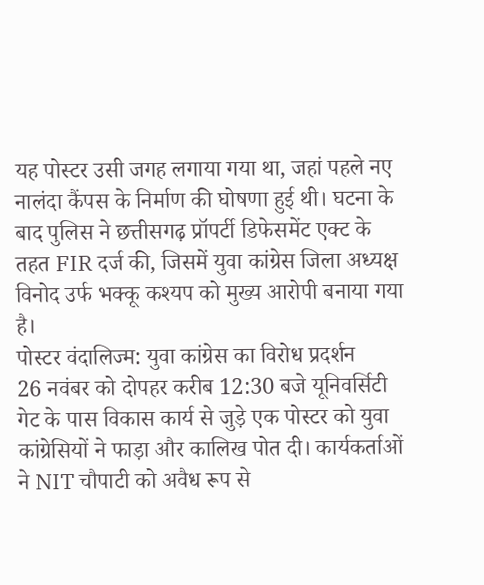यह पोस्टर उसी जगह लगाया गया था, जहां पहले नए नालंदा कैंपस के निर्माण की घोषणा हुई थी। घटना के बाद पुलिस ने छत्तीसगढ़ प्रॉपर्टी डिफेसमेंट एक्ट के तहत FIR दर्ज की, जिसमें युवा कांग्रेस जिला अध्यक्ष विनोद उर्फ भक्कू कश्यप को मुख्य आरोपी बनाया गया है।
पोस्टर वंदालिज्म: युवा कांग्रेस का विरोध प्रदर्शन
26 नवंबर को दोपहर करीब 12:30 बजे यूनिवर्सिटी गेट के पास विकास कार्य से जुड़े एक पोस्टर को युवा कांग्रेसियों ने फाड़ा और कालिख पोत दी। कार्यकर्ताओं ने NIT चौपाटी को अवैध रूप से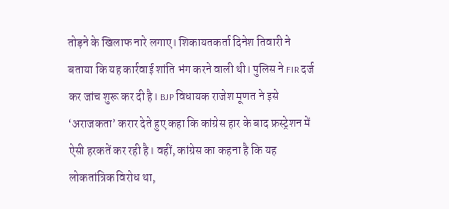तोड़ने के खिलाफ नारे लगाए। शिकायतकर्ता दिनेश तिवारी ने बताया कि यह कार्रवाई शांति भंग करने वाली थी। पुलिस ने FIR दर्ज कर जांच शुरू कर दी है। BJP विधायक राजेश मूणत ने इसे ‘अराजकता’ करार देते हुए कहा कि कांग्रेस हार के बाद फ्रस्ट्रेशन में ऐसी हरकतें कर रही है। वहीं, कांग्रेस का कहना है कि यह लोकतांत्रिक विरोध था,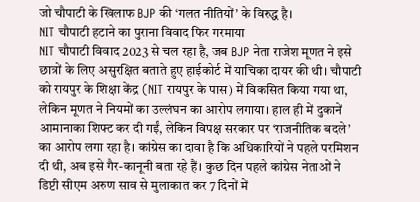जो चौपाटी के खिलाफ BJP की ‘गलत नीतियों’ के विरुद्ध है।
NIT चौपाटी हटाने का पुराना विवाद फिर गरमाया
NIT चौपाटी विवाद 2023 से चल रहा है, जब BJP नेता राजेश मूणत ने इसे छात्रों के लिए असुरक्षित बताते हुए हाईकोर्ट में याचिका दायर की थी। चौपाटी को रायपुर के शिक्षा केंद्र (NIT रायपुर के पास) में विकसित किया गया था, लेकिन मूणत ने नियमों का उल्लंघन का आरोप लगाया। हाल ही में दुकानें आमानाका शिफ्ट कर दी गईं, लेकिन विपक्ष सरकार पर ‘राजनीतिक बदले’ का आरोप लगा रहा है। कांग्रेस का दावा है कि अधिकारियों ने पहले परमिशन दी थी, अब इसे गैर-कानूनी बता रहे हैं। कुछ दिन पहले कांग्रेस नेताओं ने डिप्टी सीएम अरुण साव से मुलाकात कर 7 दिनों में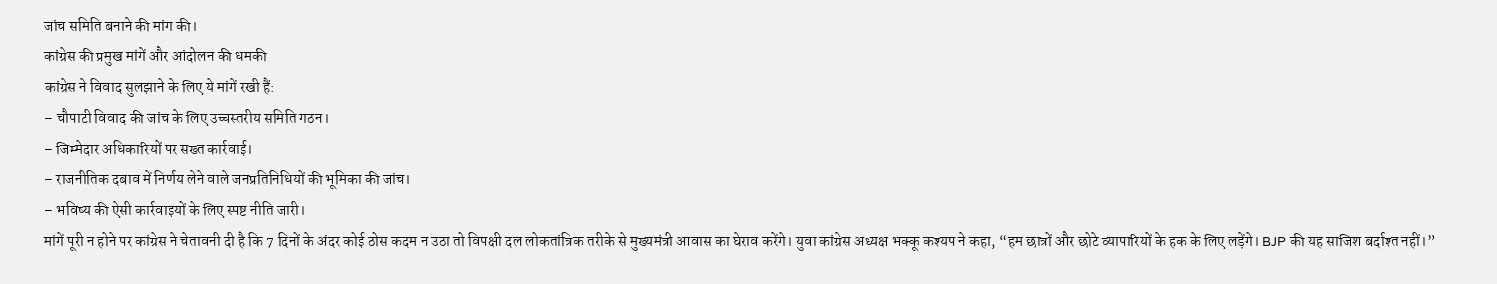जांच समिति बनाने की मांग की।
कांग्रेस की प्रमुख मांगें और आंदोलन की धमकी
कांग्रेस ने विवाद सुलझाने के लिए ये मांगें रखी हैं:
– चौपाटी विवाद की जांच के लिए उच्चस्तरीय समिति गठन।
– जिम्मेदार अधिकारियों पर सख्त कार्रवाई।
– राजनीतिक दबाव में निर्णय लेने वाले जनप्रतिनिधियों की भूमिका की जांच।
– भविष्य की ऐसी कार्रवाइयों के लिए स्पष्ट नीति जारी।
मांगें पूरी न होने पर कांग्रेस ने चेतावनी दी है कि 7 दिनों के अंदर कोई ठोस कदम न उठा तो विपक्षी दल लोकतांत्रिक तरीके से मुख्यमंत्री आवास का घेराव करेंगे। युवा कांग्रेस अध्यक्ष भक्कू कश्यप ने कहा, “हम छात्रों और छोटे व्यापारियों के हक के लिए लड़ेंगे। BJP की यह साजिश बर्दाश्त नहीं।”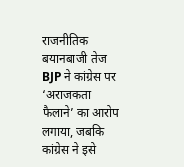राजनीतिक बयानबाजी तेज
BJP ने कांग्रेस पर ‘अराजकता फैलाने’ का आरोप लगाया, जबकि कांग्रेस ने इसे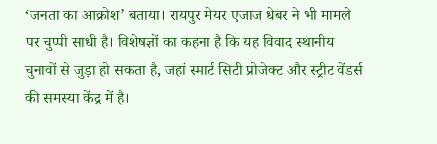‘जनता का आक्रोश’ बताया। रायपुर मेयर एजाज धेबर ने भी मामले पर चुप्पी साधी है। विशेषज्ञों का कहना है कि यह विवाद स्थानीय चुनावों से जुड़ा हो सकता है, जहां स्मार्ट सिटी प्रोजेक्ट और स्ट्रीट वेंडर्स की समस्या केंद्र में है।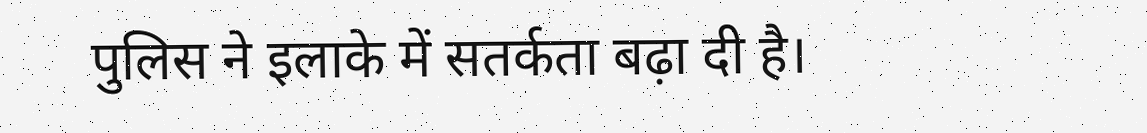पुलिस ने इलाके में सतर्कता बढ़ा दी है।